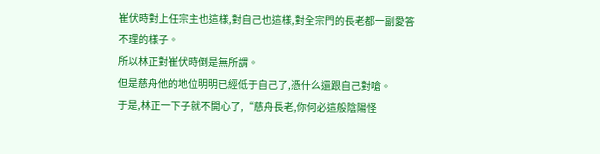崔伏時對上任宗主也這樣,對自己也這樣,對全宗門的長老都一副愛答不理的樣子。
所以林正對崔伏時倒是無所謂。
但是慈舟他的地位明明已經低于自己了,憑什么還跟自己對嗆。
于是,林正一下子就不開心了,“慈舟長老,你何必這般陰陽怪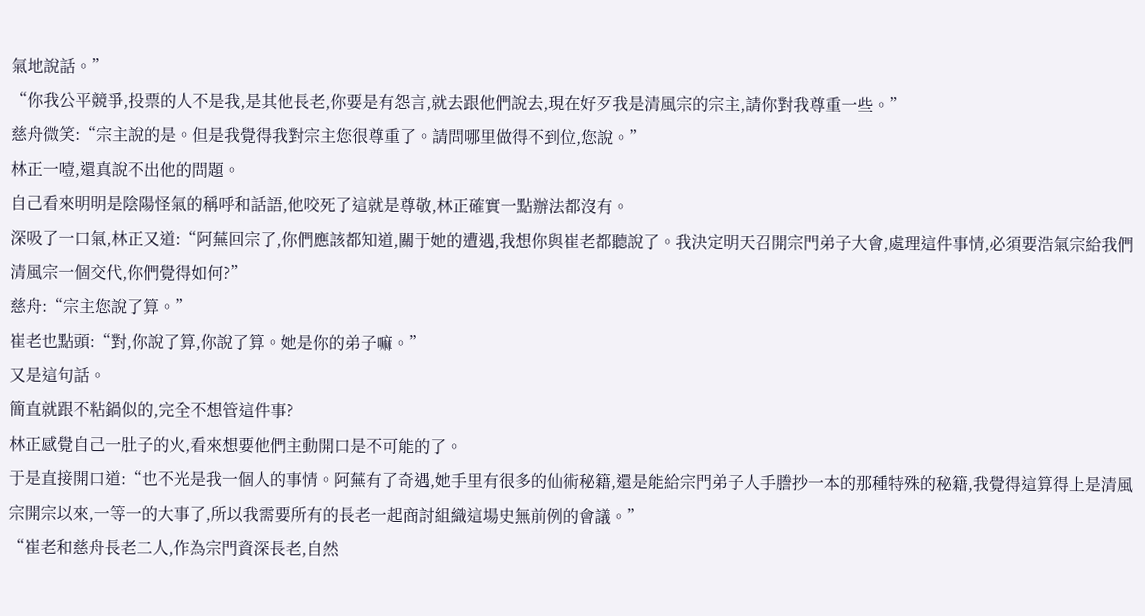氣地說話。”
“你我公平競爭,投票的人不是我,是其他長老,你要是有怨言,就去跟他們說去,現在好歹我是清風宗的宗主,請你對我尊重一些。”
慈舟微笑:“宗主說的是。但是我覺得我對宗主您很尊重了。請問哪里做得不到位,您說。”
林正一噎,還真說不出他的問題。
自己看來明明是陰陽怪氣的稱呼和話語,他咬死了這就是尊敬,林正確實一點辦法都沒有。
深吸了一口氣,林正又道:“阿蕪回宗了,你們應該都知道,關于她的遭遇,我想你與崔老都聽說了。我決定明天召開宗門弟子大會,處理這件事情,必須要浩氣宗給我們清風宗一個交代,你們覺得如何?”
慈舟:“宗主您說了算。”
崔老也點頭:“對,你說了算,你說了算。她是你的弟子嘛。”
又是這句話。
簡直就跟不粘鍋似的,完全不想管這件事?
林正感覺自己一肚子的火,看來想要他們主動開口是不可能的了。
于是直接開口道:“也不光是我一個人的事情。阿蕪有了奇遇,她手里有很多的仙術秘籍,還是能給宗門弟子人手謄抄一本的那種特殊的秘籍,我覺得這算得上是清風宗開宗以來,一等一的大事了,所以我需要所有的長老一起商討組織這場史無前例的會議。”
“崔老和慈舟長老二人,作為宗門資深長老,自然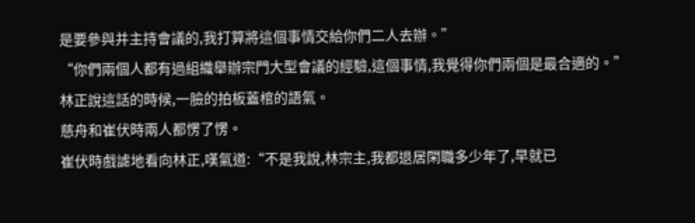是要參與并主持會議的,我打算將這個事情交給你們二人去辦。”
“你們兩個人都有過組織舉辦宗門大型會議的經驗,這個事情,我覺得你們兩個是最合適的。”
林正說這話的時候,一臉的拍板蓋棺的語氣。
慈舟和崔伏時兩人都愣了愣。
崔伏時戲謔地看向林正,嘆氣道:“不是我說,林宗主,我都退居閑職多少年了,早就已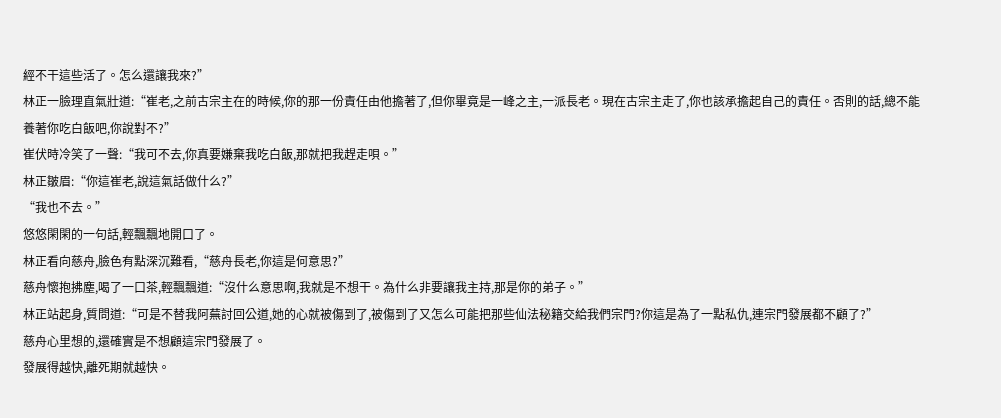經不干這些活了。怎么還讓我來?”
林正一臉理直氣壯道:“崔老,之前古宗主在的時候,你的那一份責任由他擔著了,但你畢竟是一峰之主,一派長老。現在古宗主走了,你也該承擔起自己的責任。否則的話,總不能養著你吃白飯吧,你說對不?”
崔伏時冷笑了一聲:“我可不去,你真要嫌棄我吃白飯,那就把我趕走唄。”
林正皺眉:“你這崔老,說這氣話做什么?”
“我也不去。”
悠悠閑閑的一句話,輕飄飄地開口了。
林正看向慈舟,臉色有點深沉難看,“慈舟長老,你這是何意思?”
慈舟懷抱拂塵,喝了一口茶,輕飄飄道:“沒什么意思啊,我就是不想干。為什么非要讓我主持,那是你的弟子。”
林正站起身,質問道:“可是不替我阿蕪討回公道,她的心就被傷到了,被傷到了又怎么可能把那些仙法秘籍交給我們宗門?你這是為了一點私仇,連宗門發展都不顧了?”
慈舟心里想的,還確實是不想顧這宗門發展了。
發展得越快,離死期就越快。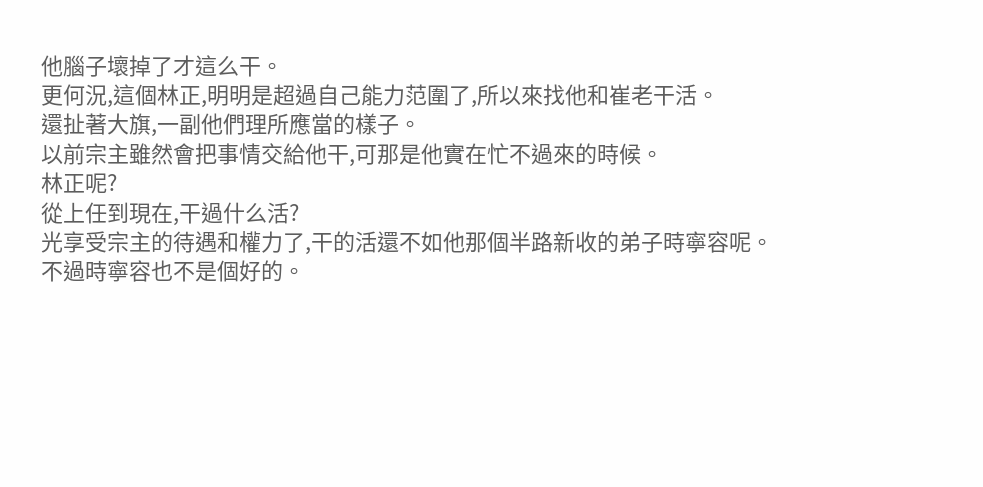他腦子壞掉了才這么干。
更何況,這個林正,明明是超過自己能力范圍了,所以來找他和崔老干活。
還扯著大旗,一副他們理所應當的樣子。
以前宗主雖然會把事情交給他干,可那是他實在忙不過來的時候。
林正呢?
從上任到現在,干過什么活?
光享受宗主的待遇和權力了,干的活還不如他那個半路新收的弟子時寧容呢。
不過時寧容也不是個好的。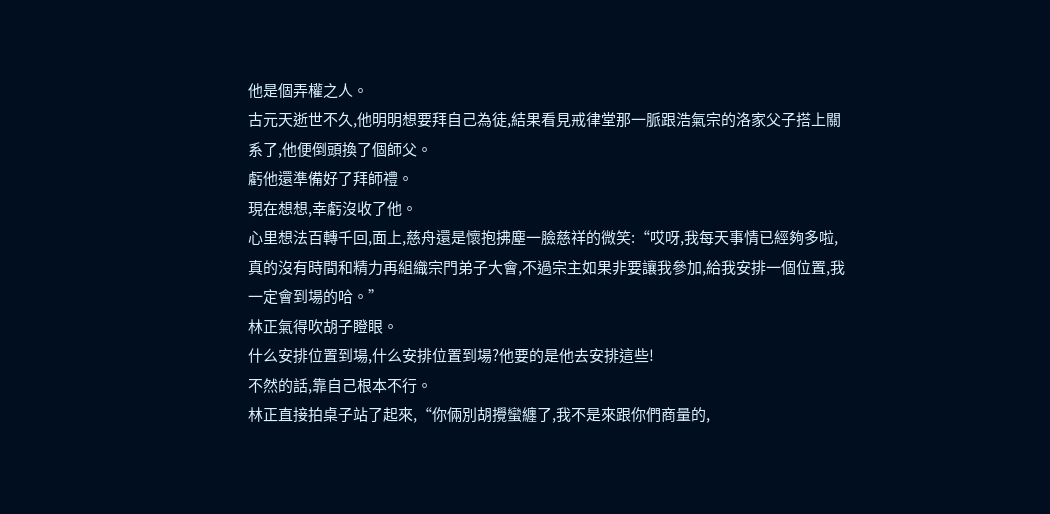他是個弄權之人。
古元天逝世不久,他明明想要拜自己為徒,結果看見戒律堂那一脈跟浩氣宗的洛家父子搭上關系了,他便倒頭換了個師父。
虧他還準備好了拜師禮。
現在想想,幸虧沒收了他。
心里想法百轉千回,面上,慈舟還是懷抱拂塵一臉慈祥的微笑:“哎呀,我每天事情已經夠多啦,真的沒有時間和精力再組織宗門弟子大會,不過宗主如果非要讓我參加,給我安排一個位置,我一定會到場的哈。”
林正氣得吹胡子瞪眼。
什么安排位置到場,什么安排位置到場?他要的是他去安排這些!
不然的話,靠自己根本不行。
林正直接拍桌子站了起來,“你倆別胡攪蠻纏了,我不是來跟你們商量的,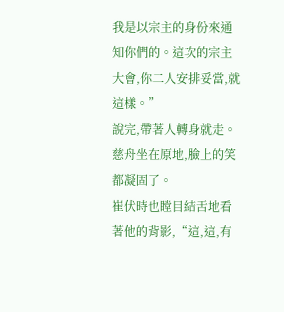我是以宗主的身份來通知你們的。這次的宗主大會,你二人安排妥當,就這樣。”
說完,帶著人轉身就走。
慈舟坐在原地,臉上的笑都凝固了。
崔伏時也瞠目結舌地看著他的背影,“這,這,有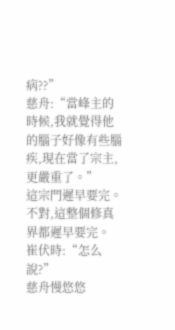病??”
慈舟:“當峰主的時候,我就覺得他的腦子好像有些腦疾,現在當了宗主,更嚴重了。”
這宗門遲早要完。
不對,這整個修真界都遲早要完。
崔伏時:“怎么說?”
慈舟慢悠悠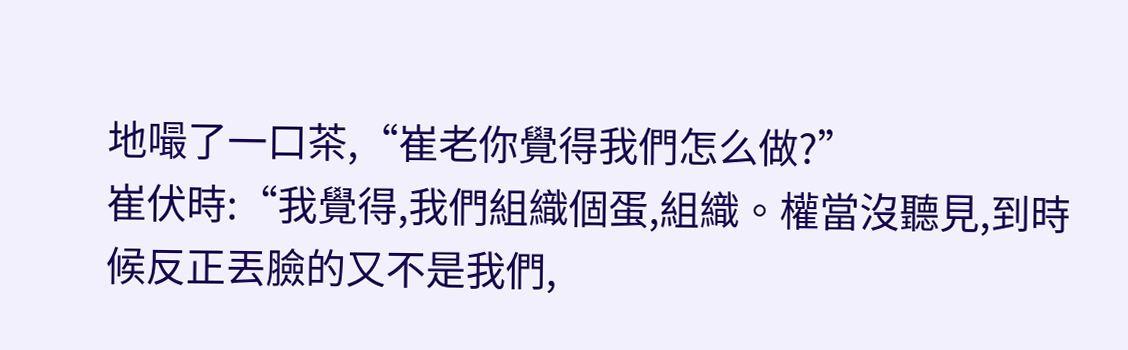地嘬了一口茶,“崔老你覺得我們怎么做?”
崔伏時:“我覺得,我們組織個蛋,組織。權當沒聽見,到時候反正丟臉的又不是我們,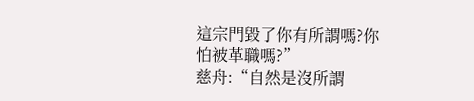這宗門毀了你有所謂嗎?你怕被革職嗎?”
慈舟:“自然是沒所謂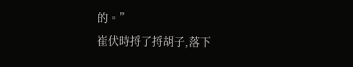的。”
崔伏時捋了捋胡子,落下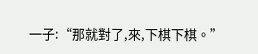一子:“那就對了,來,下棋下棋。”